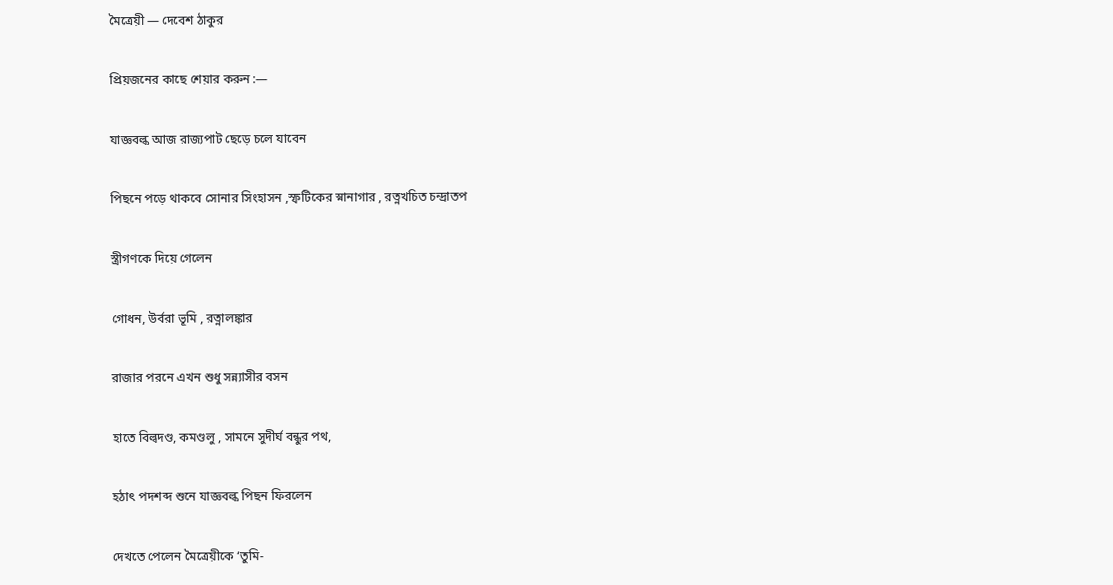মৈত্রেয়ী — দেবেশ ঠাকুর

প্রিয়জনের কাছে শেয়ার করুন :—

যাজ্ঞবল্ক আজ রাজ্যপাট ছেড়ে চলে যাবেন

পিছনে পড়ে থাকবে সোনার সিংহাসন ,স্ফটিকের স্নানাগার , রত্নখচিত চন্দ্রাতপ

স্ত্রীগণকে দিয়ে গেলেন

গোধন, উর্বরা ভূমি , রত্নালঙ্কার

রাজার পরনে এখন শুধু সন্ন্যাসীর বসন

হাতে বিল্বদণ্ড, কমণ্ডলু , সামনে সুদীর্ঘ বন্ধুর পথ,

হঠাৎ পদশব্দ শুনে যাজ্ঞবল্ক পিছন ফিরলেন

দেখতে পেলেন মৈত্রেয়ীকে ‘তুমি-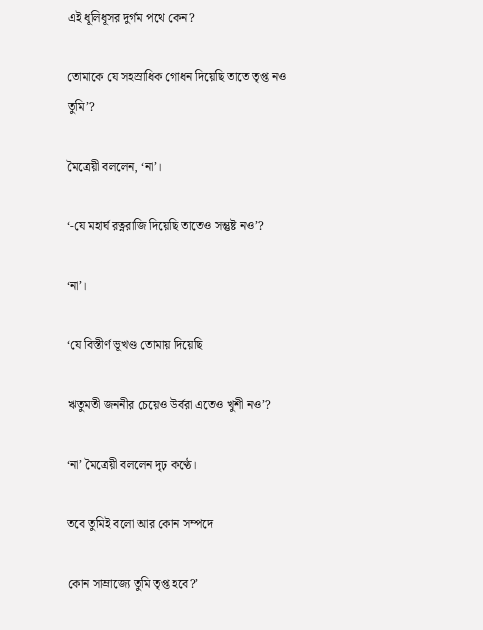এই ধূলিধূসর দুর্গম পথে কেন?

তোমাকে যে সহস্রাধিক গোধন দিয়েছি তাতে তৃপ্ত নও তুমি’?

মৈত্রেয়ী বললেন, ‘না’।

‘-যে মহার্ঘ রত্নরাজি দিয়েছি তাতেও সন্তুষ্ট নও’?

‘না’।

‘যে বিস্তীর্ণ ভূখণ্ড তোমায় দিয়েছি

ঋতুমতী জননীর চেয়েও উর্বরা এতেও খুশী নও’?

‘না’ মৈত্রেয়ী বললেন দৃঢ় কণ্ঠে।

তবে তুমিই বলো আর কোন সম্পদে

কোন সাম্রাজ্যে তুমি তৃপ্ত হবে?’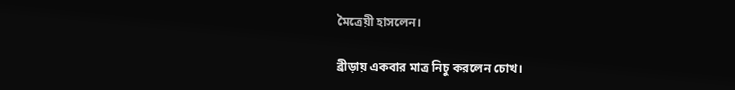মৈত্রেয়ী হাসলেন।

ব্রীড়ায় একবার মাত্র নিচু করলেন চোখ।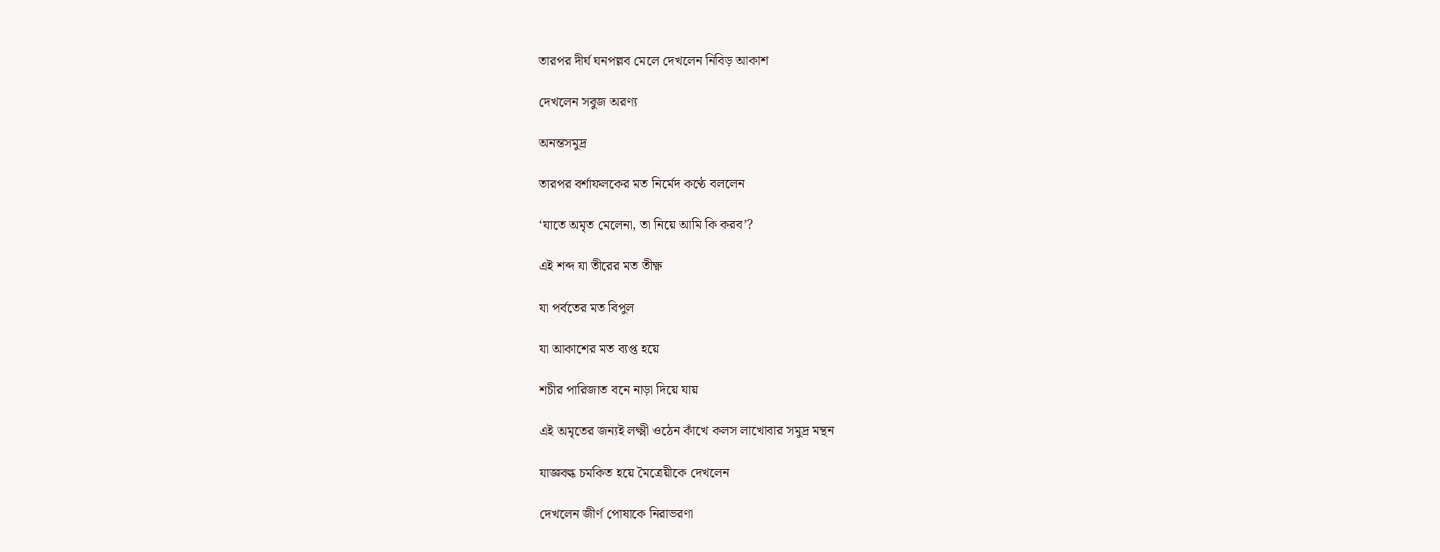তারপর দীর্ঘ ঘনপল্লব মেলে দেখলেন নিবিড় আকাশ

দেখলেন সবুজ অরণ্য

অনন্তসমুদ্র

তারপর বর্শাফলকের মত নির্মেদ কণ্ঠে বললেন

‘যাতে অমৃত মেলেনা, তা নিয়ে আমি কি করব’?

এই শব্দ যা তীরের মত তীক্ষ্ণ

যা পর্বতের মত বিপুল

যা আকাশের মত ব্যপ্ত হয়ে

শচীর পারিজাত বনে নাড়া দিয়ে যায়

এই অমৃতের জন্যই লক্ষ্মী ওঠেন কাঁখে কলস লাখোবার সমুদ্র মন্থন

যাজ্ঞবল্ক চমকিত হয়ে মৈত্রেয়ীকে দেখলেন

দেখলেন জীর্ণ পোষাকে নিরাভরণা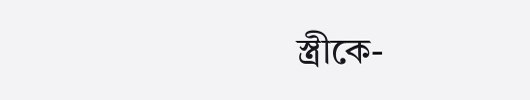স্ত্রীকে-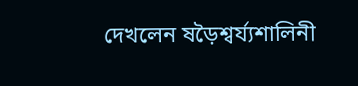দেখলেন ষড়ৈশ্বর্য্যশালিনী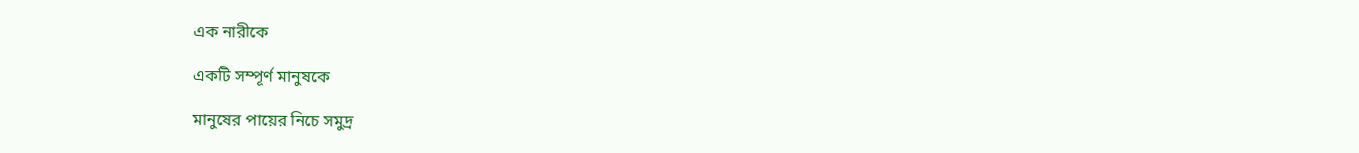এক নারীকে

একটি সম্পূর্ণ মানুষকে

মানুষের পায়ের নিচে সমুদ্র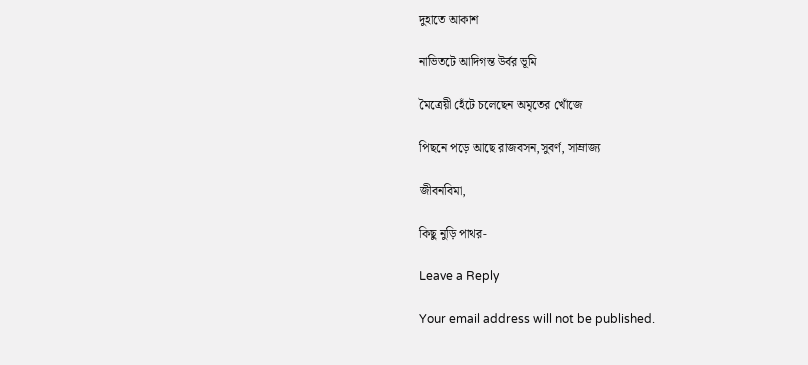দুহাতে আকাশ

নাভিতটে আদিগন্ত উর্বর ভূমি

মৈত্রেয়ী হেঁটে চলেছেন অমৃতের খোঁজে

পিছনে পড়ে আছে রাজবসন,সুবর্ণ, সাম্রাজ্য

জীবনবিমা,

কিছু নুড়ি পাথর-

Leave a Reply

Your email address will not be published.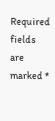Required fields are marked *